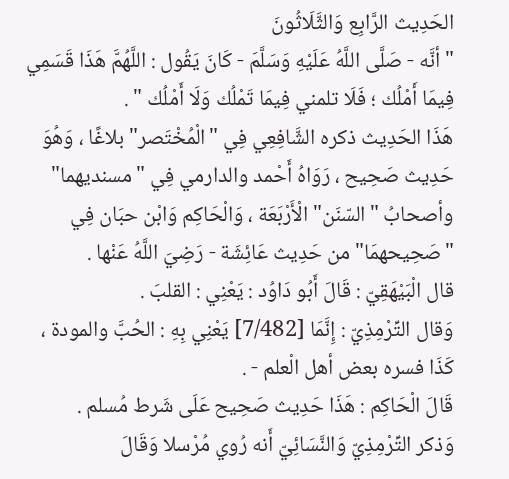الحَدِيث الرَّابِع وَالثَّلَاثُونَ
" أنَّه - صَلَّى اللَّهُ عَلَيْهِ وَسَلَّمَ - كَانَ يَقُول : اللَّهُمَّ هَذَا قَسَمِي فِيمَا أَمْلُك ؛ فَلَا تلمني فِيمَا تَمْلُك وَلَا أَمْلُك " .
هَذَا الحَدِيث ذكره الشَّافِعِي فِي "الْمُخْتَصر" بلاغًا ، وَهُوَ حَدِيث صَحِيح ، رَوَاهُ أَحْمد والدارمي فِي "مسنديهما" وأصحابُ "السّنَن" الْأَرْبَعَة ، وَالْحَاكِم وَابْن حبَان فِي "صَحِيحهمَا" من حَدِيث عَائِشَة - رَضِيَ اللَّهُ عَنْها .
قال الْبَيْهَقِيّ : قَالَ أَبُو دَاوُد : يَعْنِي : القلبَ .
وَقال التِّرْمِذِيّ : إِنَّمَا [7/482] يَعْنِي بِهِ : الحُبَّ والمودة ، كَذَا فسره بعض أهل الْعلم - .
قَالَ الْحَاكِم : هَذَا حَدِيث صَحِيح عَلَى شَرط مُسلم .
وَذكر التِّرْمِذِيّ وَالنَّسَائِيّ أَنه رُوي مُرْسلا وَقَالَ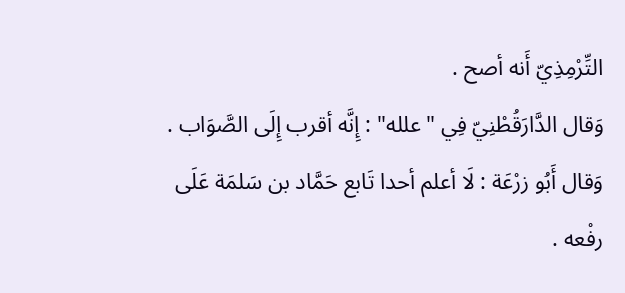التِّرْمِذِيّ أَنه أصح .
وَقال الدَّارَقُطْنِيّ فِي "علله" : إِنَّه أقرب إِلَى الصَّوَاب .
وَقال أَبُو زرْعَة : لَا أعلم أحدا تَابع حَمَّاد بن سَلمَة عَلَى رفْعه .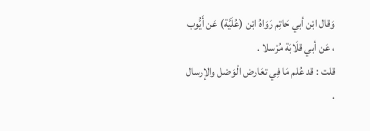وَقال ابْن أبي حَاتِم رَوَاهُ ابْن (عُلَيَّة) عَن أَيُّوب ، عَن أبي قلَابَة مُرْسلا .
قلت : قد عُلم مَا فِي تعَارض الْوَصْل والإرسال
.